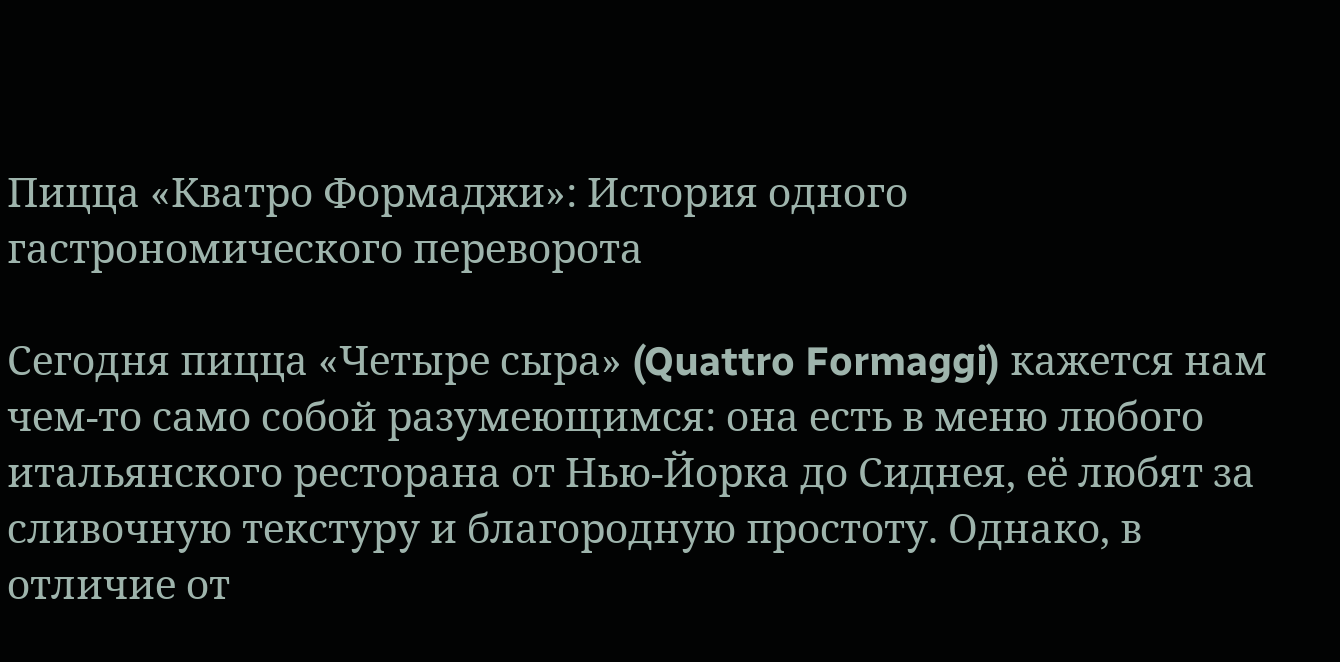Пицца «Кватро Формаджи»: История одного гастрономического переворота

Сегодня пицца «Четыре сыра» (Quattro Formaggi) кажется нам чем-то само собой разумеющимся: она есть в меню любого итальянского ресторана от Нью-Йорка до Сиднея, её любят за сливочную текстуру и благородную простоту. Однако, в отличие от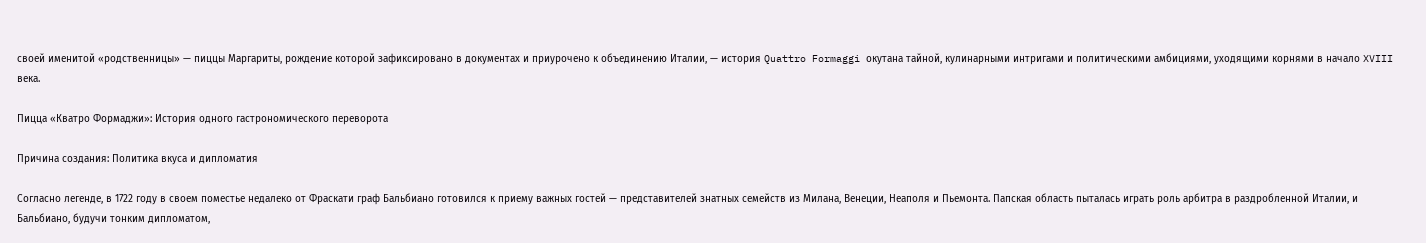своей именитой «родственницы» — пиццы Маргариты, рождение которой зафиксировано в документах и приурочено к объединению Италии, — история Quattro Formaggi окутана тайной, кулинарными интригами и политическими амбициями, уходящими корнями в начало XVIII века.

Пицца «Кватро Формаджи»: История одного гастрономического переворота

Причина создания: Политика вкуса и дипломатия

Согласно легенде, в 1722 году в своем поместье недалеко от Фраскати граф Бальбиано готовился к приему важных гостей — представителей знатных семейств из Милана, Венеции, Неаполя и Пьемонта. Папская область пыталась играть роль арбитра в раздробленной Италии, и Бальбиано, будучи тонким дипломатом,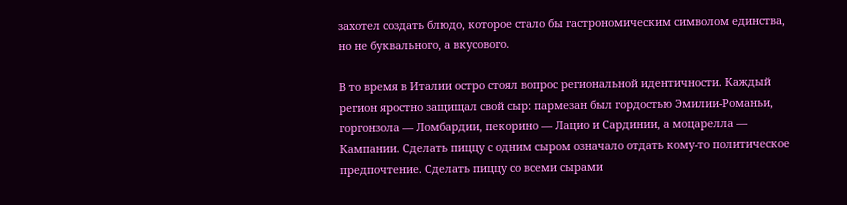захотел создать блюдо, которое стало бы гастрономическим символом единства, но не буквального, а вкусового.

В то время в Италии остро стоял вопрос региональной идентичности. Каждый регион яростно защищал свой сыр: пармезан был гордостью Эмилии-Романьи, горгонзола — Ломбардии, пекорино — Лацио и Сардинии, а моцарелла — Кампании. Сделать пиццу с одним сыром означало отдать кому-то политическое предпочтение. Сделать пиццу со всеми сырами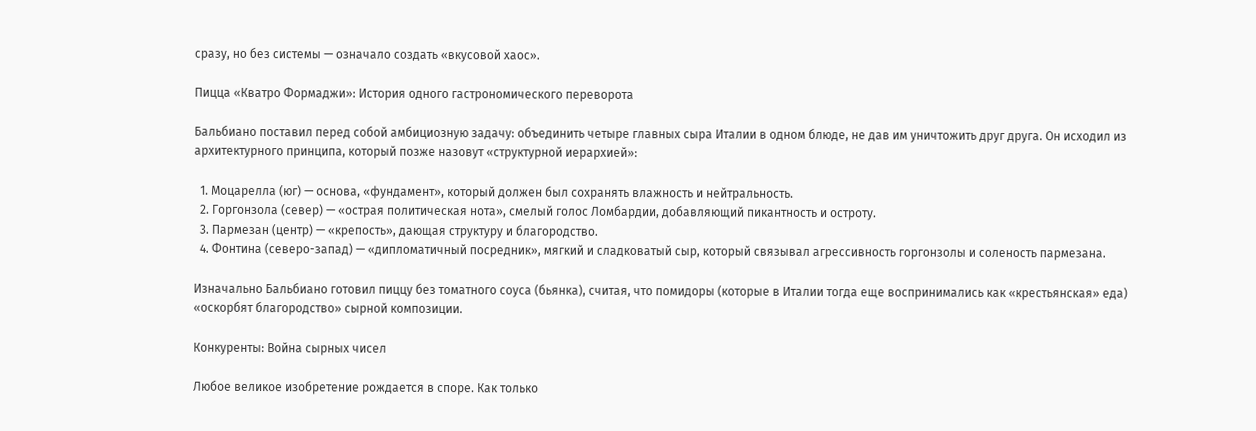сразу, но без системы — означало создать «вкусовой хаос».

Пицца «Кватро Формаджи»: История одного гастрономического переворота

Бальбиано поставил перед собой амбициозную задачу: объединить четыре главных сыра Италии в одном блюде, не дав им уничтожить друг друга. Он исходил из архитектурного принципа, который позже назовут «структурной иерархией»:

  1. Моцарелла (юг) — основа, «фундамент», который должен был сохранять влажность и нейтральность.
  2. Горгонзола (север) — «острая политическая нота», смелый голос Ломбардии, добавляющий пикантность и остроту.
  3. Пармезан (центр) — «крепость», дающая структуру и благородство.
  4. Фонтина (северо-запад) — «дипломатичный посредник», мягкий и сладковатый сыр, который связывал агрессивность горгонзолы и соленость пармезана.

Изначально Бальбиано готовил пиццу без томатного соуса (бьянка), считая, что помидоры (которые в Италии тогда еще воспринимались как «крестьянская» еда) «оскорбят благородство» сырной композиции.

Конкуренты: Война сырных чисел

Любое великое изобретение рождается в споре. Как только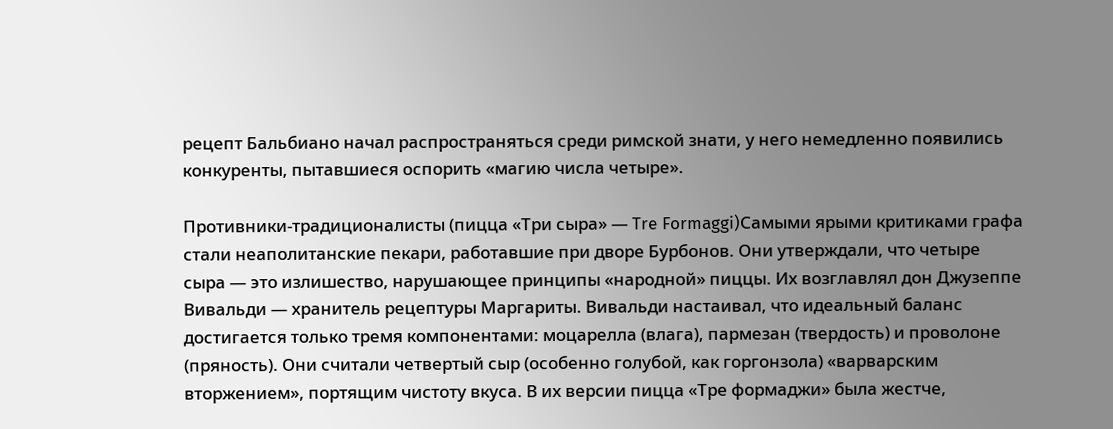рецепт Бальбиано начал распространяться среди римской знати, у него немедленно появились конкуренты, пытавшиеся оспорить «магию числа четыре».

Противники-традиционалисты (пицца «Три сыра» — Tre Formaggi)Самыми ярыми критиками графа стали неаполитанские пекари, работавшие при дворе Бурбонов. Они утверждали, что четыре сыра — это излишество, нарушающее принципы «народной» пиццы. Их возглавлял дон Джузеппе Вивальди — хранитель рецептуры Маргариты. Вивальди настаивал, что идеальный баланс достигается только тремя компонентами: моцарелла (влага), пармезан (твердость) и проволоне (пряность). Они считали четвертый сыр (особенно голубой, как горгонзола) «варварским вторжением», портящим чистоту вкуса. В их версии пицца «Тре формаджи» была жестче,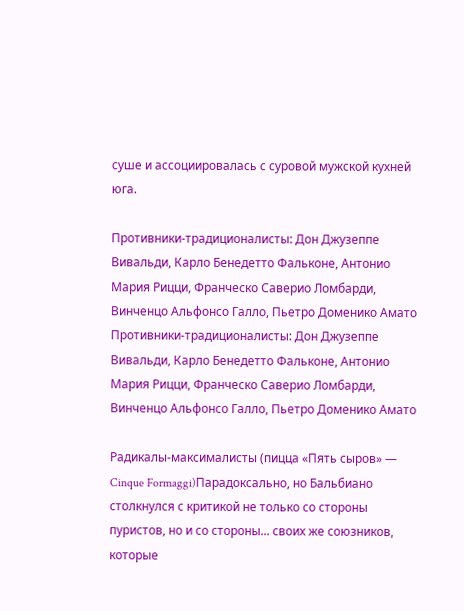суше и ассоциировалась с суровой мужской кухней юга.

Противники-традиционалисты: Дон Джузеппе Вивальди, Карло Бенедетто Фальконе, Антонио Мария Рицци, Франческо Саверио Ломбарди, Винченцо Альфонсо Галло, Пьетро Доменико Амато
Противники-традиционалисты: Дон Джузеппе Вивальди, Карло Бенедетто Фальконе, Антонио Мария Рицци, Франческо Саверио Ломбарди, Винченцо Альфонсо Галло, Пьетро Доменико Амато

Радикалы-максималисты (пицца «Пять сыров» — Cinque Formaggi)Парадоксально, но Бальбиано столкнулся с критикой не только со стороны пуристов, но и со стороны... своих же союзников, которые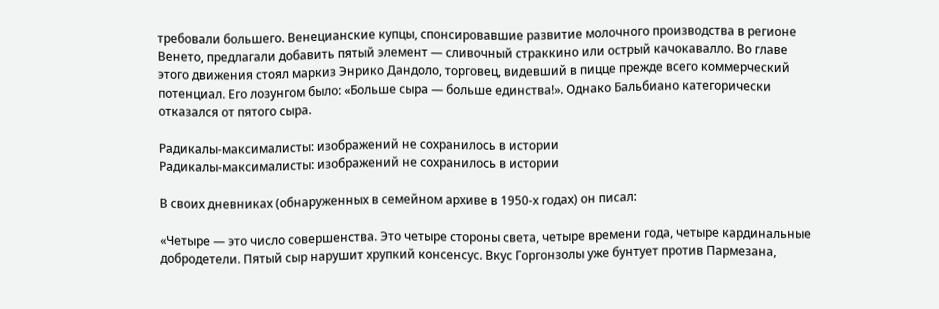требовали большего. Венецианские купцы, спонсировавшие развитие молочного производства в регионе Венето, предлагали добавить пятый элемент — сливочный страккино или острый качокавалло. Во главе этого движения стоял маркиз Энрико Дандоло, торговец, видевший в пицце прежде всего коммерческий потенциал. Его лозунгом было: «Больше сыра — больше единства!». Однако Бальбиано категорически отказался от пятого сыра.

Радикалы-максималисты: изображений не сохранилось в истории
Радикалы-максималисты: изображений не сохранилось в истории

В своих дневниках (обнаруженных в семейном архиве в 1950-х годах) он писал:

«Четыре — это число совершенства. Это четыре стороны света, четыре времени года, четыре кардинальные добродетели. Пятый сыр нарушит хрупкий консенсус. Вкус Горгонзолы уже бунтует против Пармезана,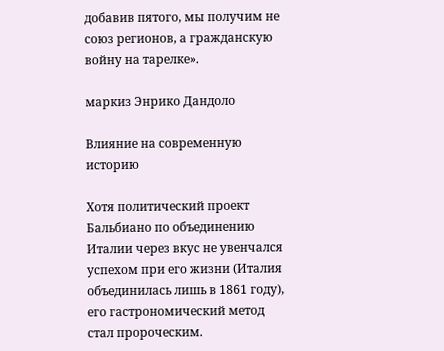добавив пятого, мы получим не союз регионов, а гражданскую войну на тарелке».

маркиз Энрико Дандоло

Влияние на современную историю

Хотя политический проект Бальбиано по объединению Италии через вкус не увенчался успехом при его жизни (Италия объединилась лишь в 1861 году), его гастрономический метод стал пророческим.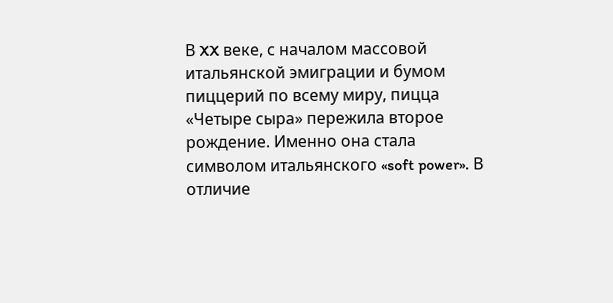В XX веке, с началом массовой итальянской эмиграции и бумом пиццерий по всему миру, пицца «Четыре сыра» пережила второе рождение. Именно она стала символом итальянского «soft power». В отличие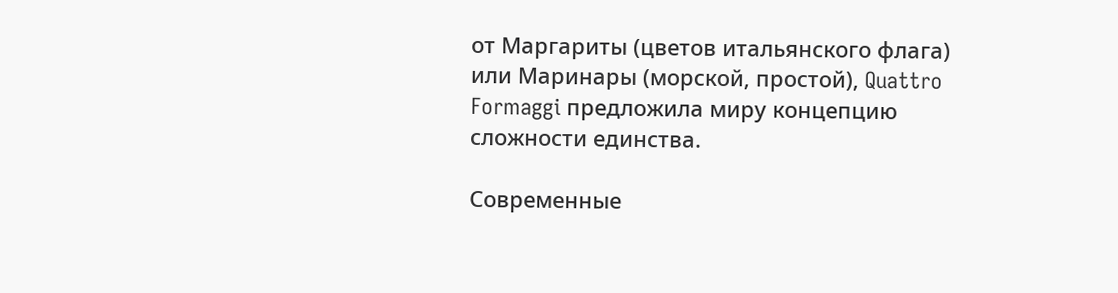от Маргариты (цветов итальянского флага) или Маринары (морской, простой), Quattro Formaggi предложила миру концепцию сложности единства.

Современные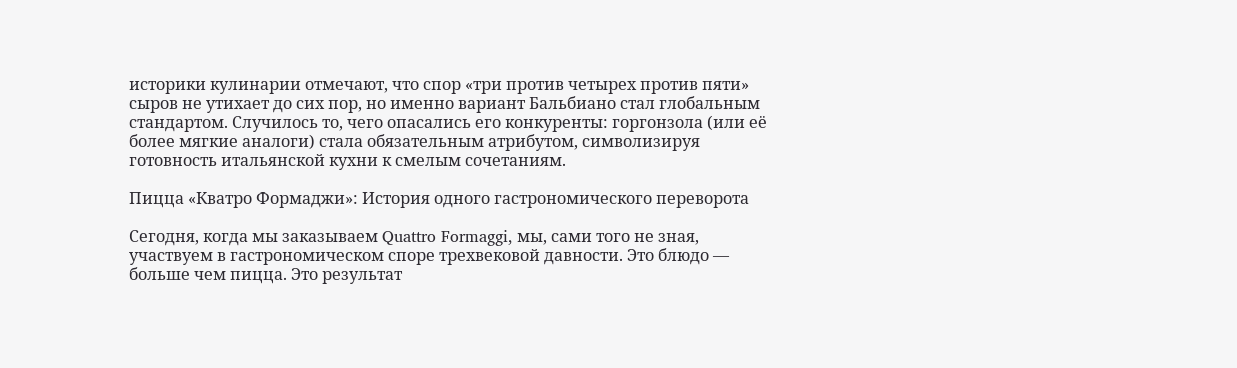историки кулинарии отмечают, что спор «три против четырех против пяти» сыров не утихает до сих пор, но именно вариант Бальбиано стал глобальным стандартом. Случилось то, чего опасались его конкуренты: горгонзола (или её более мягкие аналоги) стала обязательным атрибутом, символизируя готовность итальянской кухни к смелым сочетаниям.

Пицца «Кватро Формаджи»: История одного гастрономического переворота

Сегодня, когда мы заказываем Quattro Formaggi, мы, сами того не зная, участвуем в гастрономическом споре трехвековой давности. Это блюдо — больше чем пицца. Это результат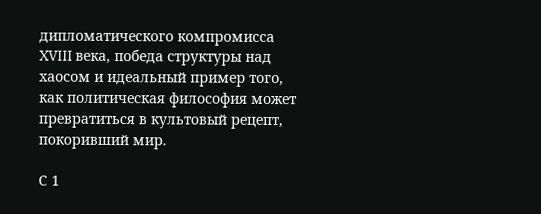дипломатического компромисса XVIII века, победа структуры над хаосом и идеальный пример того, как политическая философия может превратиться в культовый рецепт, покоривший мир.

С 1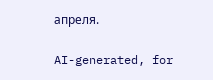апреля.

AI-generated, for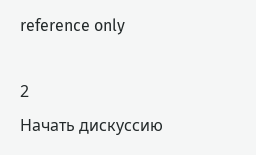reference only

2
Начать дискуссию